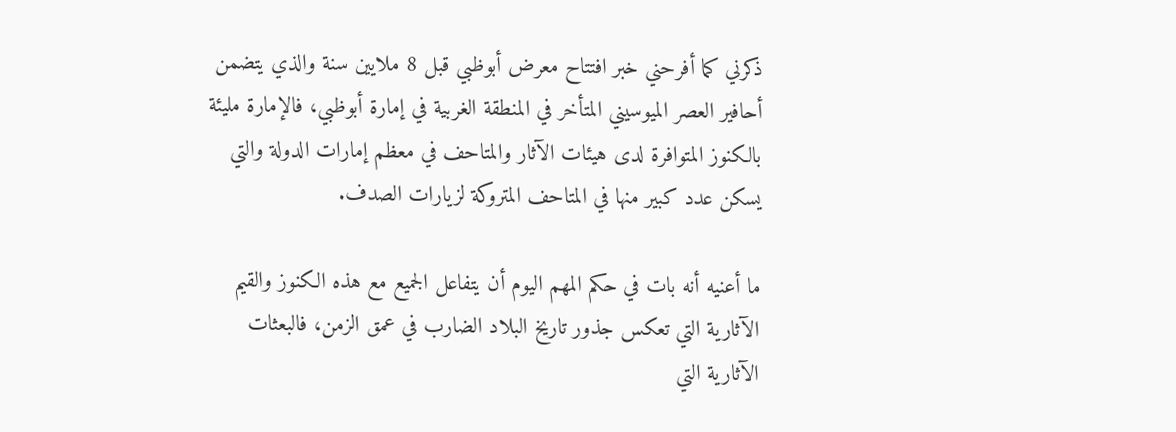ذكرني كما أفرحني خبر افتتاح معرض أبوظبي قبل 8 ملايين سنة والذي يتضمن أحافير العصر الميوسيني المتأخر في المنطقة الغربية في إمارة أبوظبي، فالإمارة مليئة بالكنوز المتوافرة لدى هيئات الآثار والمتاحف في معظم إمارات الدولة والتي يسكن عدد كبير منها في المتاحف المتروكة لزيارات الصدف.

ما أعنيه أنه بات في حكم المهم اليوم أن يتفاعل الجميع مع هذه الكنوز والقيم الآثارية التي تعكس جذور تاريخ البلاد الضارب في عمق الزمن، فالبعثات الآثارية التي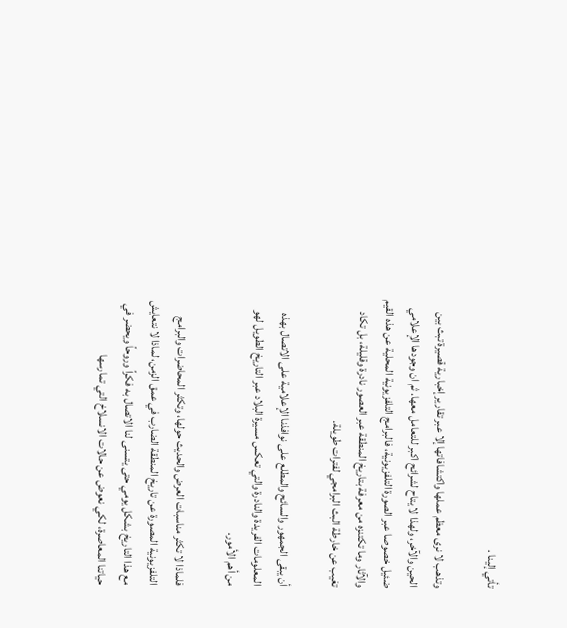تأتي إلينا .

وتذهب لا نرى معظم عملها واكتشافاتها إلا عبر تقارير إخبارية قصيرة تبث بين الحين والآخر، ولهذا لا يتاح لشرائح اكبر للتعامل معها. ثم ان وجودها الإعلامي ضئيل خصوصا عبر الصورة التلفزيونية، فالبرامج التلفزيونية المحلية عن هذه القيم والآثار وما تكتنزه من معرفة بتاريخ المنطقة عبر العصور نادرة وقليلة، بل تكاد تغيب عن خارطة البث البرامجي لفترات طويلة.

أن يبقى الجمهور والسائح والمطلع على نوافذنا الإعلامية على الاتصال بهذه المعلومات الفريدة والنادرة والتي تعكس مسيرة البلاد عبر التاريخ الطويل لهو من أهم الأمور.

فلماذا لا تكثر مناسبات العرض والحديث حولها، وتكثر المحاضرات والبرامج التلفزيونية المصورة عن تاريخ المنطقة الضارب في عمق الزمن، لماذا لا نتعايش مع هذا التاريخ بشكل يومي حتى يتسنى لنا الاتصال به فكراً وروحاً ويحضر في حياتنا المعاصرة، لكي نعوض عن حالات الانسلاخ التي تمارسها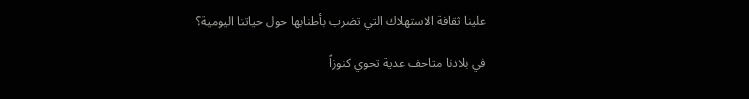علينا ثقافة الاستهلاك التي تضرب بأطنابها حول حياتنا اليومية؟

في بلادنا متاحف عدية تحوي كنوزاً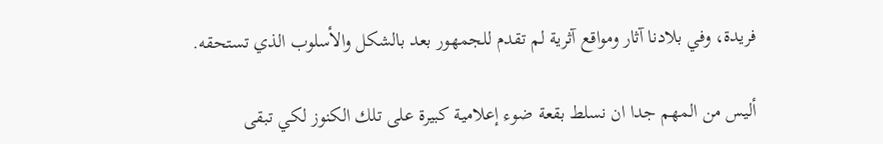فريدة، وفي بلادنا آثار ومواقع آثرية لم تقدم للجمهور بعد بالشكل والأسلوب الذي تستحقه.

أليس من المهم جدا ان نسلط بقعة ضوء إعلامية كبيرة على تلك الكنوز لكي تبقى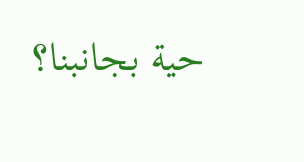حية بجانبنا؟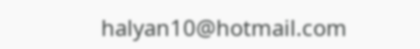halyan10@hotmail.com